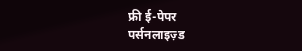फ्री ई-पेपर
पर्सनलाइज़्ड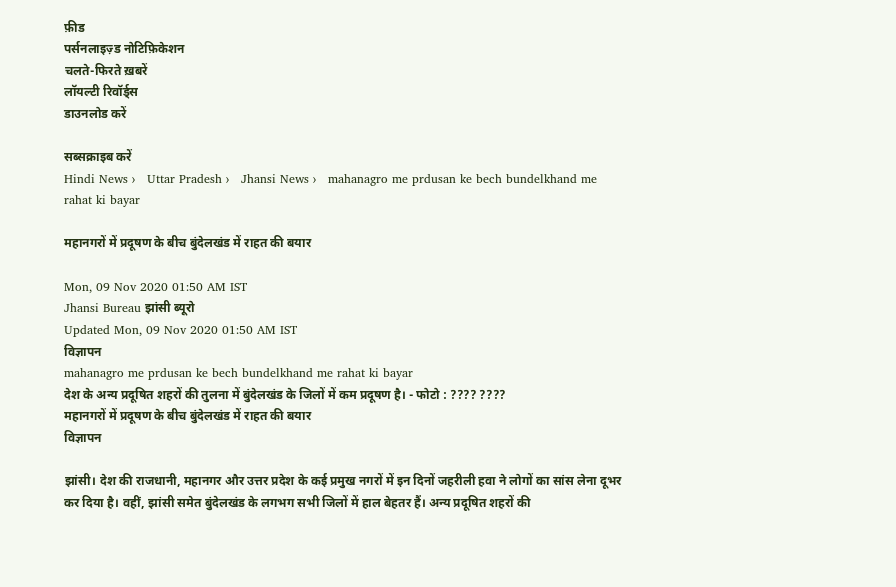फ़ीड
पर्सनलाइज़्ड नोटिफ़िकेशन
चलते-फिरते ख़बरें
लॉयल्टी रिवॉर्ड्स
डाउनलोड करें

सब्सक्राइब करें
Hindi News ›   Uttar Pradesh ›   Jhansi News ›   mahanagro me prdusan ke bech bundelkhand me rahat ki bayar

महानगरों में प्रदूषण के बीच बुंदेलखंड में राहत की बयार

Mon, 09 Nov 2020 01:50 AM IST
Jhansi Bureau झांसी ब्यूरो
Updated Mon, 09 Nov 2020 01:50 AM IST
विज्ञापन
mahanagro me prdusan ke bech bundelkhand me rahat ki bayar
देश के अन्य प्रदूषित शहरों की तुलना में बुंदेलखंड के जिलों में कम प्रदूषण है। - फोटो : ???? ????
महानगरों में प्रदूषण के बीच बुंदेलखंड में राहत की बयार
विज्ञापन

झांसी। देश की राजधानी, महानगर और उत्तर प्रदेश के कई प्रमुख नगरों में इन दिनों जहरीली हवा ने लोगों का सांस लेना दूभर कर दिया है। वहीं, झांसी समेत बुंदेलखंड के लगभग सभी जिलों में हाल बेहतर हैं। अन्य प्रदूषित शहरों की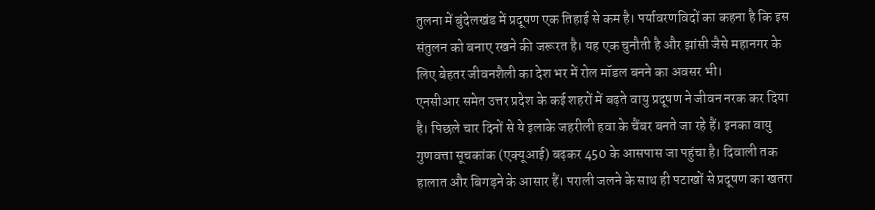तुलना में बुंदेलखंड में प्रदूषण एक तिहाई से कम है। पर्यावरणविदों का कहना है कि इस संतुलन को बनाए रखने की जरूरत है। यह एक चुनौती है और झांसी जैसे महानगर के लिए बेहतर जीवनशैली का देश भर में रोल मॉडल बनने का अवसर भी।
एनसीआर समेत उत्तर प्रदेश के कई शहरों में बढ़ते वायु प्रदूषण ने जीवन नरक कर दिया है। पिछले चार दिनों से ये इलाके जहरीली हवा के चैंबर बनते जा रहे हैं। इनका वायु गुणवत्ता सूचकांक (एक्यूआई) बढ़कर 450 के आसपास जा पहुंचा है। दिवाली तक हालात और बिगड़ने के आसार हैं। पराली जलने के साथ ही पटाखों से प्रदूषण का खतरा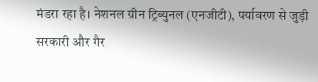मंडरा रहा है। नेशनल ग्रीन ट्रिब्युनल (एनजीटी), पर्यावरण से जुड़ी सरकारी और गैर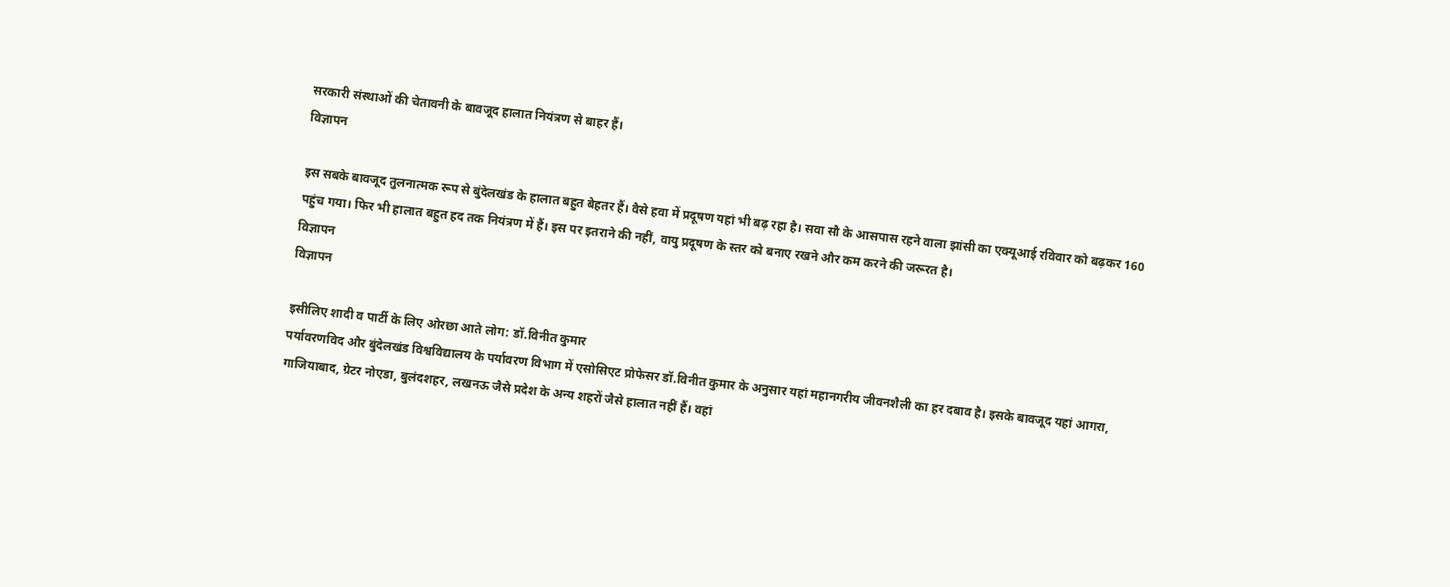सरकारी संस्थाओं की चेतावनी के बावजूद हालात नियंत्रण से बाहर हैं।
विज्ञापन

इस सबके बावजूद तुलनात्मक रूप से बुंदेलखंड के हालात बहुत बेहतर हैं। वैसे हवा में प्रदूषण यहां भी बढ़ रहा है। सवा सौ के आसपास रहने वाला झांसी का एक्यूआई रविवार को बढ़कर 160 पहुंच गया। फिर भी हालात बहुत हद तक नियंत्रण में हैं। इस पर इतराने की नहीं, वायु प्रदूषण के स्तर को बनाए रखने और कम करने की जरूरत है।
विज्ञापन
विज्ञापन

इसीलिए शादी व पार्टी के लिए ओरछा आते लोग: डॉ.विनीत कुमार
पर्यावरणविद और बुंदेलखंड विश्वविद्यालय के पर्यावरण विभाग में एसोसिएट प्रोफेसर डॉ.विनीत कुमार के अनुसार यहां महानगरीय जीवनशैली का हर दबाव है। इसके बावजूद यहां आगरा, गाजियाबाद, ग्रेटर नोएडा, बुलंदशहर, लखनऊ जैसे प्रदेश के अन्य शहरों जैसे हालात नहीं हैं। वहां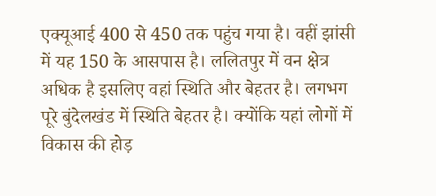एक्यूआई 400 से 450 तक पहुंच गया है। वहीं झांसी में यह 150 के आसपास है। ललितपुर में वन क्षेत्र अधिक है इसलिए वहां स्थिति और बेहतर है। लगभग पूरे बुंदेलखंड में स्थिति बेहतर है। क्योंकि यहां लोगों में विकास की होड़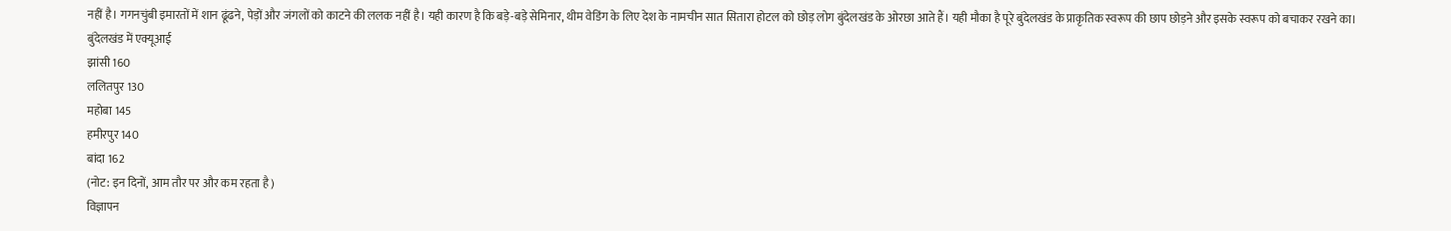नहीं है। गगनचुंबी इमारतों में शान ढूंढने, पेड़ों और जंगलों को काटने की ललक नहीं है। यही कारण है कि बड़े-बड़े सेमिनार, थीम वेडिंग के लिए देश के नामचीन सात सितारा होटल को छोड़ लोग बुंदेलखंड के ओरछा आते हैं। यही मौका है पूरे बुंदेलखंड के प्राकृतिक स्वरूप की छाप छोड़ने और इसके स्वरूप को बचाकर रखने का।
बुंदेलखंड में एक्यूआई
झांसी 160
ललितपुर 130
महोबा 145
हमीरपुर 140
बांदा 162
(नोट: इन दिनों, आम तौर पर और कम रहता है)
विज्ञापन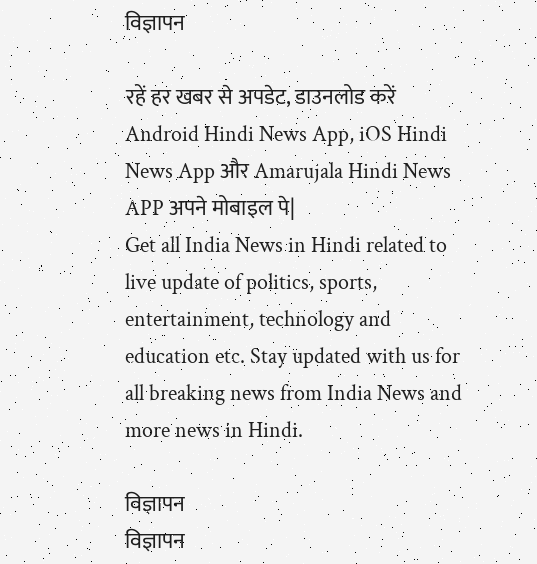विज्ञापन

रहें हर खबर से अपडेट, डाउनलोड करें Android Hindi News App, iOS Hindi News App और Amarujala Hindi News APP अपने मोबाइल पे|
Get all India News in Hindi related to live update of politics, sports, entertainment, technology and education etc. Stay updated with us for all breaking news from India News and more news in Hindi.

विज्ञापन
विज्ञापन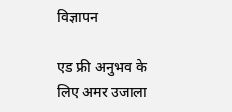विज्ञापन

एड फ्री अनुभव के लिए अमर उजाला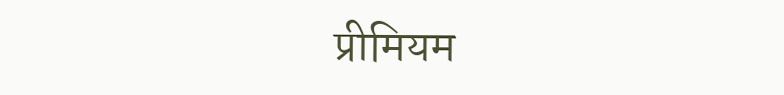प्रीमियम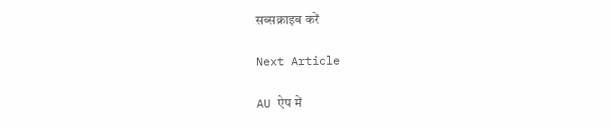सब्सक्राइब करें

Next Article

AU ऐप में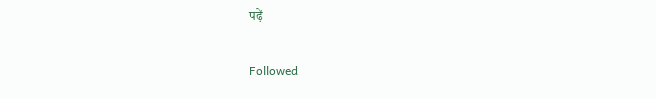पढ़ें

Followed